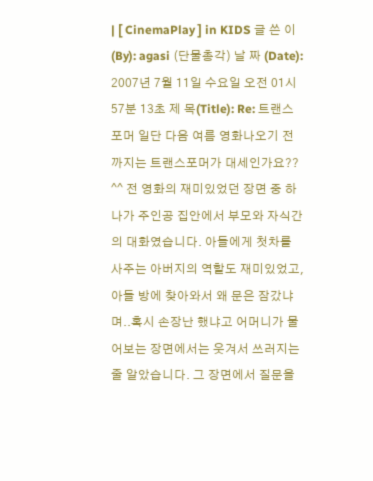| [ CinemaPlay ] in KIDS 글 쓴 이(By): agasi (단물총각) 날 짜 (Date): 2007년 7월 11일 수요일 오전 01시 57분 13초 제 목(Title): Re: 트랜스포머 일단 다음 여름 영화나오기 전까지는 트랜스포머가 대세인가요?? ^^ 전 영화의 재미있었던 장면 중 하나가 주인공 집안에서 부모와 자식간의 대화였습니다. 아들에게 첫차를 사주는 아버지의 역할도 재미있었고, 아들 방에 찾아와서 왜 문은 잠갔냐며..혹시 손장난 했냐고 어머니가 물어보는 장면에서는 웃겨서 쓰러지는 줄 알았습니다. 그 장면에서 질문을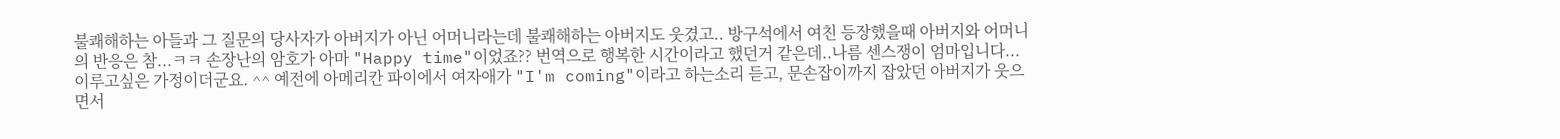불쾌해하는 아들과 그 질문의 당사자가 아버지가 아닌 어머니라는데 불쾌해하는 아버지도 웃겼고.. 방구석에서 여친 등장했을때 아버지와 어머니의 반응은 참...ㅋㅋ 손장난의 암호가 아마 "Happy time"이었죠?? 번역으로 행복한 시간이라고 했던거 같은데..나름 센스쟁이 엄마입니다... 이루고싶은 가정이더군요. ^^ 예전에 아메리칸 파이에서 여자애가 "I'm coming"이라고 하는소리 듣고, 문손잡이까지 잡았던 아버지가 웃으면서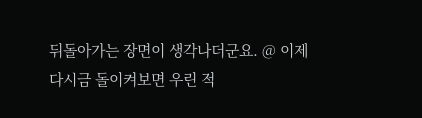뒤돌아가는 장면이 생각나더군요. @ 이제 다시금 돌이켜보면 우린 적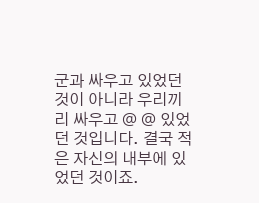군과 싸우고 있었던것이 아니라 우리끼리 싸우고 @ @ 있었던 것입니다. 결국 적은 자신의 내부에 있었던 것이죠.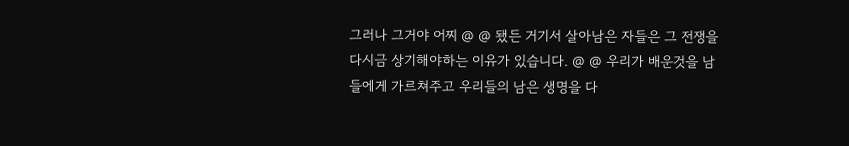그러나 그거야 어찌 @ @ 됐든 거기서 살아남은 자들은 그 전쟁을 다시금 상기해야하는 이유가 있습니다. @ @ 우리가 배운것을 남들에게 가르쳐주고 우리들의 남은 생명을 다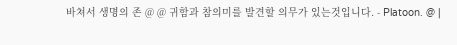바쳐서 생명의 존 @ @ 귀함과 참의미를 발견할 의무가 있는것입니다. - Platoon. @ |